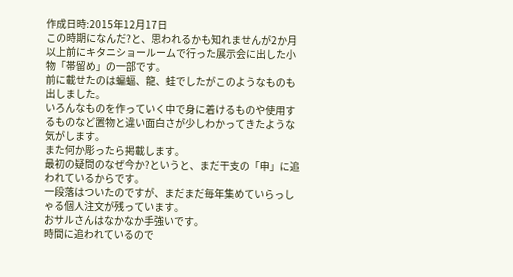作成日時:2015年12月17日
この時期になんだ?と、思われるかも知れませんが2か月以上前にキタニショールームで行った展示会に出した小物「帯留め」の一部です。
前に載せたのは蝙蝠、龍、蛙でしたがこのようなものも出しました。
いろんなものを作っていく中で身に着けるものや使用するものなど置物と違い面白さが少しわかってきたような気がします。
また何か彫ったら掲載します。
最初の疑問のなぜ今か?というと、まだ干支の「申」に追われているからです。
一段落はついたのですが、まだまだ毎年集めていらっしゃる個人注文が残っています。
おサルさんはなかなか手強いです。
時間に追われているので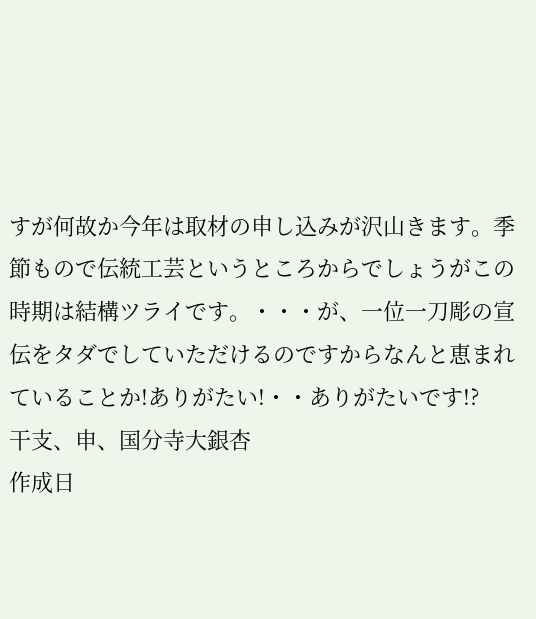すが何故か今年は取材の申し込みが沢山きます。季節もので伝統工芸というところからでしょうがこの時期は結構ツライです。・・・が、一位一刀彫の宣伝をタダでしていただけるのですからなんと恵まれていることか!ありがたい!・・ありがたいです!?
干支、申、国分寺大銀杏
作成日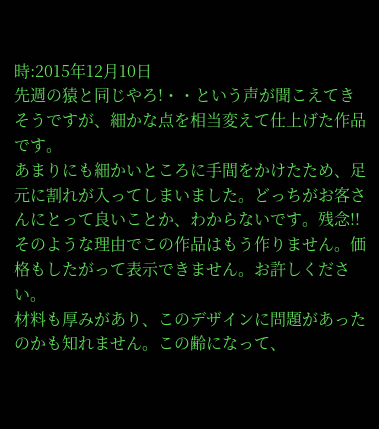時:2015年12月10日
先週の猿と同じやろ!・・という声が聞こえてきそうですが、細かな点を相当変えて仕上げた作品です。
あまりにも細かいところに手間をかけたため、足元に割れが入ってしまいました。どっちがお客さんにとって良いことか、わからないです。残念!!
そのような理由でこの作品はもう作りません。価格もしたがって表示できません。お許しください。
材料も厚みがあり、このデザインに問題があったのかも知れません。この齢になって、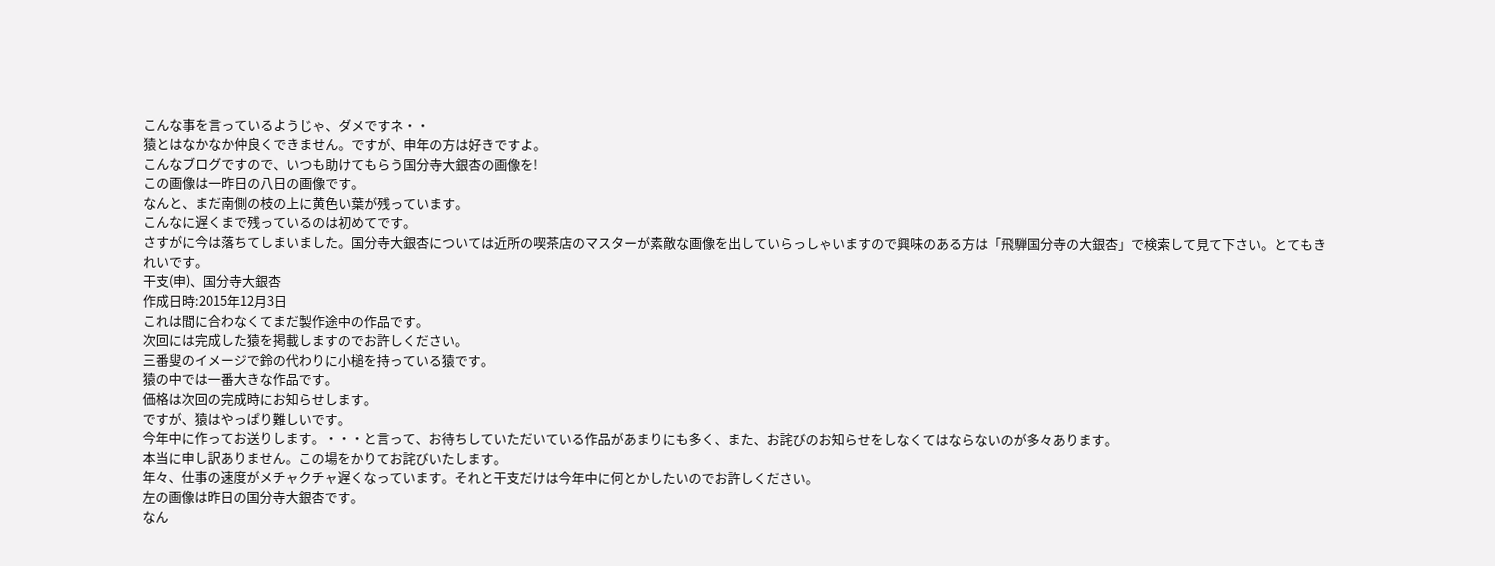こんな事を言っているようじゃ、ダメですネ・・
猿とはなかなか仲良くできません。ですが、申年の方は好きですよ。
こんなブログですので、いつも助けてもらう国分寺大銀杏の画像を!
この画像は一昨日の八日の画像です。
なんと、まだ南側の枝の上に黄色い葉が残っています。
こんなに遅くまで残っているのは初めてです。
さすがに今は落ちてしまいました。国分寺大銀杏については近所の喫茶店のマスターが素敵な画像を出していらっしゃいますので興味のある方は「飛騨国分寺の大銀杏」で検索して見て下さい。とてもきれいです。
干支(申)、国分寺大銀杏
作成日時:2015年12月3日
これは間に合わなくてまだ製作途中の作品です。
次回には完成した猿を掲載しますのでお許しください。
三番叟のイメージで鈴の代わりに小槌を持っている猿です。
猿の中では一番大きな作品です。
価格は次回の完成時にお知らせします。
ですが、猿はやっぱり難しいです。
今年中に作ってお送りします。・・・と言って、お待ちしていただいている作品があまりにも多く、また、お詫びのお知らせをしなくてはならないのが多々あります。
本当に申し訳ありません。この場をかりてお詫びいたします。
年々、仕事の速度がメチャクチャ遅くなっています。それと干支だけは今年中に何とかしたいのでお許しください。
左の画像は昨日の国分寺大銀杏です。
なん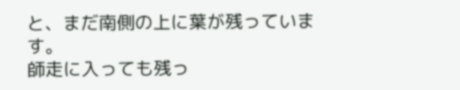と、まだ南側の上に葉が残っています。
師走に入っても残っ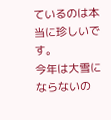ているのは本当に珍しいです。
今年は大雪にならないの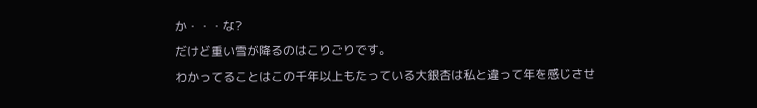か・・・な?
だけど重い雪が降るのはこりごりです。
わかってることはこの千年以上もたっている大銀杏は私と違って年を感じさせ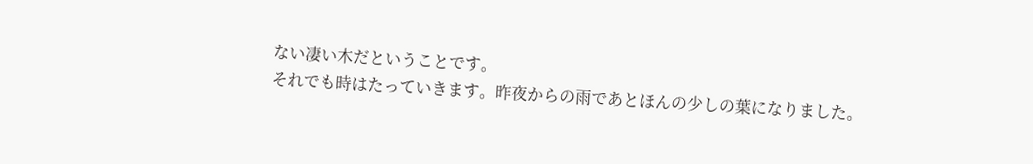ない凄い木だということです。
それでも時はたっていきます。昨夜からの雨であとほんの少しの葉になりました。